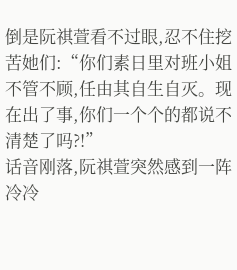倒是阮祺萱看不过眼,忍不住挖苦她们:“你们素日里对班小姐不管不顾,任由其自生自灭。现在出了事,你们一个个的都说不清楚了吗?!”
话音刚落,阮祺萱突然感到一阵冷冷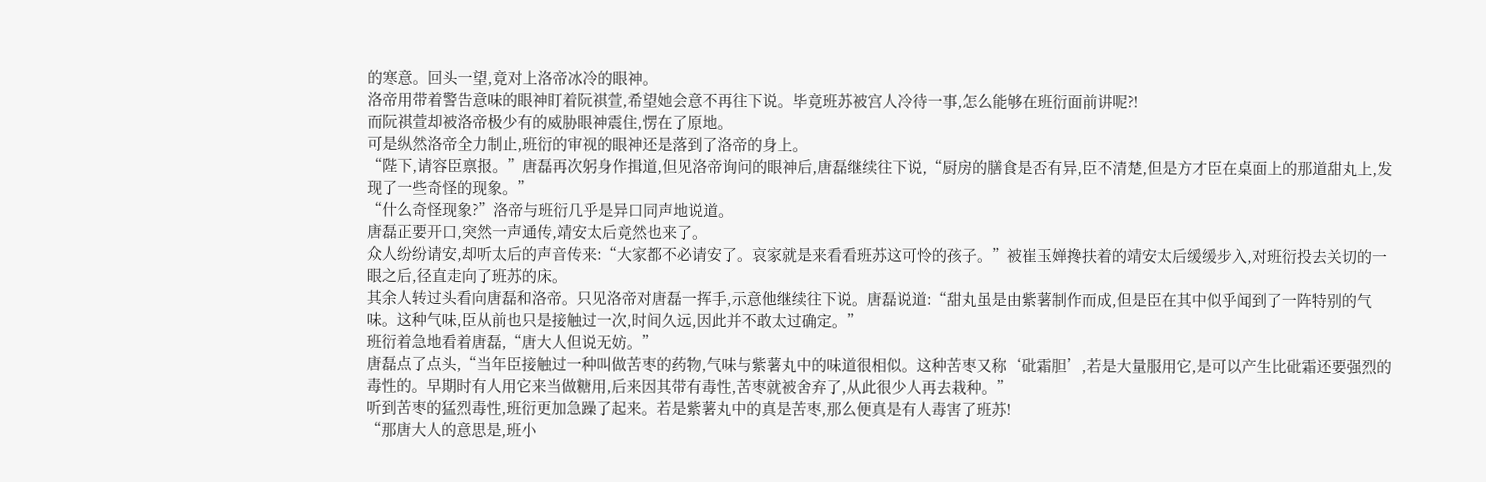的寒意。回头一望,竟对上洛帝冰冷的眼神。
洛帝用带着警告意味的眼神盯着阮祺萱,希望她会意不再往下说。毕竟班苏被宫人冷待一事,怎么能够在班衍面前讲呢?!
而阮祺萱却被洛帝极少有的威胁眼神震住,愣在了原地。
可是纵然洛帝全力制止,班衍的审视的眼神还是落到了洛帝的身上。
“陛下,请容臣禀报。”唐磊再次躬身作揖道,但见洛帝询问的眼神后,唐磊继续往下说,“厨房的膳食是否有异,臣不清楚,但是方才臣在桌面上的那道甜丸上,发现了一些奇怪的现象。”
“什么奇怪现象?”洛帝与班衍几乎是异口同声地说道。
唐磊正要开口,突然一声通传,靖安太后竟然也来了。
众人纷纷请安,却听太后的声音传来:“大家都不必请安了。哀家就是来看看班苏这可怜的孩子。”被崔玉婵搀扶着的靖安太后缓缓步入,对班衍投去关切的一眼之后,径直走向了班苏的床。
其余人转过头看向唐磊和洛帝。只见洛帝对唐磊一挥手,示意他继续往下说。唐磊说道:“甜丸虽是由紫薯制作而成,但是臣在其中似乎闻到了一阵特别的气味。这种气味,臣从前也只是接触过一次,时间久远,因此并不敢太过确定。”
班衍着急地看着唐磊,“唐大人但说无妨。”
唐磊点了点头,“当年臣接触过一种叫做苦枣的药物,气味与紫薯丸中的味道很相似。这种苦枣又称‘砒霜胆’,若是大量服用它,是可以产生比砒霜还要强烈的毒性的。早期时有人用它来当做糖用,后来因其带有毒性,苦枣就被舍弃了,从此很少人再去栽种。”
听到苦枣的猛烈毒性,班衍更加急躁了起来。若是紫薯丸中的真是苦枣,那么便真是有人毒害了班苏!
“那唐大人的意思是,班小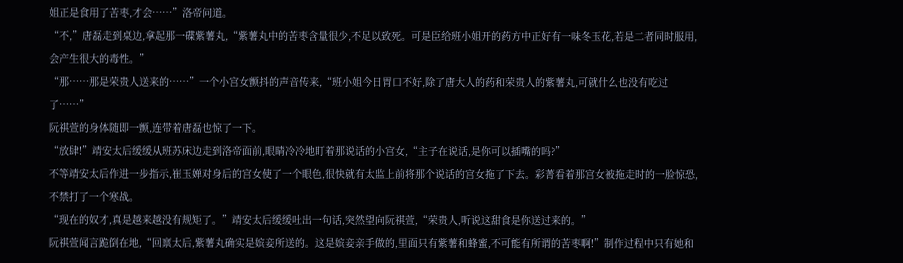姐正是食用了苦枣,才会……”洛帝问道。
“不,”唐磊走到桌边,拿起那一碟紫薯丸,“紫薯丸中的苦枣含量很少,不足以致死。可是臣给班小姐开的药方中正好有一味冬玉花,若是二者同时服用,会产生很大的毒性。”
“那……那是荣贵人送来的……”一个小宫女颤抖的声音传来,“班小姐今日胃口不好,除了唐大人的药和荣贵人的紫薯丸,可就什么也没有吃过了……”
阮祺萱的身体随即一颤,连带着唐磊也惊了一下。
“放肆!”靖安太后缓缓从班苏床边走到洛帝面前,眼睛冷冷地盯着那说话的小宫女,“主子在说话,是你可以插嘴的吗?”
不等靖安太后作进一步指示,崔玉婵对身后的宫女使了一个眼色,很快就有太监上前将那个说话的宫女拖了下去。彩菁看着那宫女被拖走时的一脸惊恐,不禁打了一个寒战。
“现在的奴才,真是越来越没有规矩了。”靖安太后缓缓吐出一句话,突然望向阮祺萱,“荣贵人,听说这甜食是你送过来的。”
阮祺萱闻言跪倒在地,“回禀太后,紫薯丸确实是嫔妾所送的。这是嫔妾亲手做的,里面只有紫薯和蜂蜜,不可能有所谓的苦枣啊!”制作过程中只有她和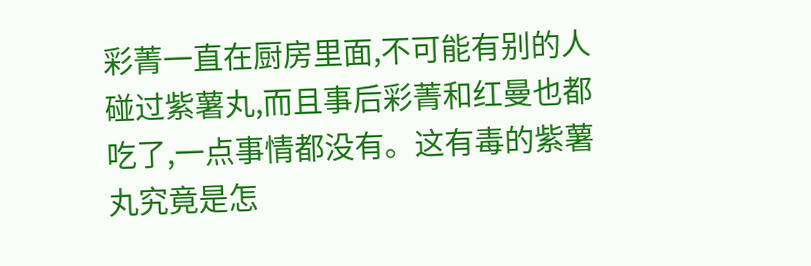彩菁一直在厨房里面,不可能有别的人碰过紫薯丸,而且事后彩菁和红曼也都吃了,一点事情都没有。这有毒的紫薯丸究竟是怎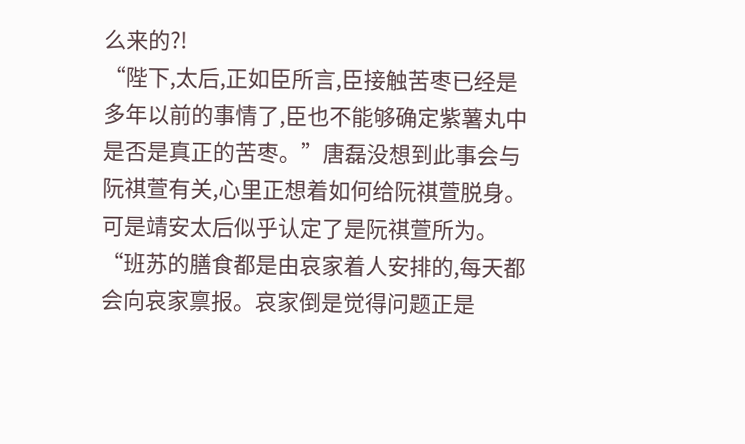么来的?!
“陛下,太后,正如臣所言,臣接触苦枣已经是多年以前的事情了,臣也不能够确定紫薯丸中是否是真正的苦枣。”唐磊没想到此事会与阮祺萱有关,心里正想着如何给阮祺萱脱身。
可是靖安太后似乎认定了是阮祺萱所为。“班苏的膳食都是由哀家着人安排的,每天都会向哀家禀报。哀家倒是觉得问题正是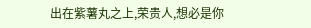出在紫薯丸之上,荣贵人,想必是你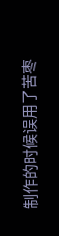制作的时候误用了苦枣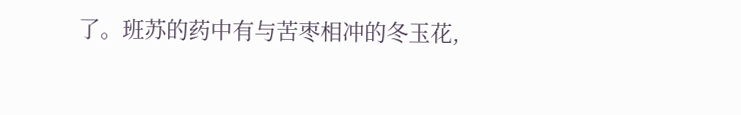了。班苏的药中有与苦枣相冲的冬玉花,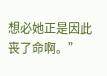想必她正是因此丧了命啊。”